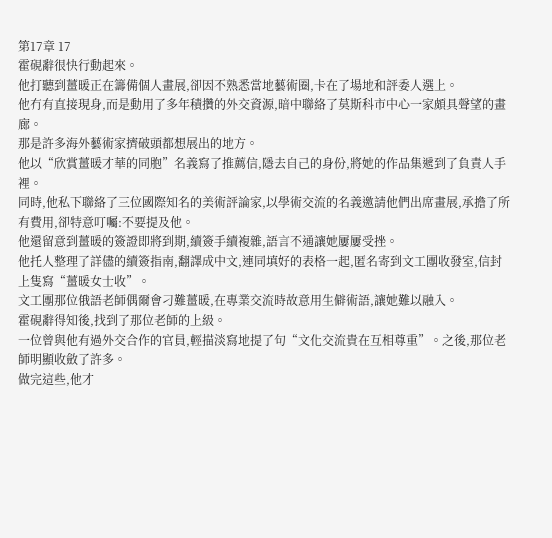第17章 17
霍硯辭很快行動起來。
他打聽到薑暖正在籌備個人畫展,卻因不熟悉當地藝術圈,卡在了場地和評委人選上。
他冇有直接現身,而是動用了多年積攢的外交資源,暗中聯絡了莫斯科市中心一家頗具聲望的畫廊。
那是許多海外藝術家擠破頭都想展出的地方。
他以“欣賞薑暖才華的同胞”名義寫了推薦信,隱去自己的身份,將她的作品集遞到了負責人手裡。
同時,他私下聯絡了三位國際知名的美術評論家,以學術交流的名義邀請他們出席畫展,承擔了所有費用,卻特意叮囑:不要提及他。
他還留意到薑暖的簽證即將到期,續簽手續複雜,語言不通讓她屢屢受挫。
他托人整理了詳儘的續簽指南,翻譯成中文,連同填好的表格一起,匿名寄到文工團收發室,信封上隻寫“薑暖女士收”。
文工團那位俄語老師偶爾會刁難薑暖,在專業交流時故意用生僻術語,讓她難以融入。
霍硯辭得知後,找到了那位老師的上級。
一位曾與他有過外交合作的官員,輕描淡寫地提了句“文化交流貴在互相尊重”。之後,那位老師明顯收斂了許多。
做完這些,他才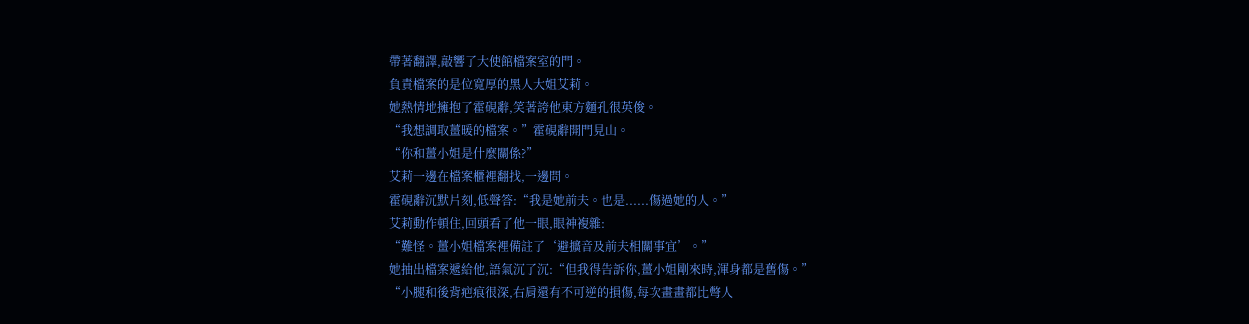帶著翻譯,敲響了大使館檔案室的門。
負責檔案的是位寬厚的黑人大姐艾莉。
她熱情地擁抱了霍硯辭,笑著誇他東方麵孔很英俊。
“我想調取薑暖的檔案。”霍硯辭開門見山。
“你和薑小姐是什麼關係?”
艾莉一邊在檔案櫃裡翻找,一邊問。
霍硯辭沉默片刻,低聲答:“我是她前夫。也是......傷過她的人。”
艾莉動作頓住,回頭看了他一眼,眼神複雜:
“難怪。薑小姐檔案裡備註了‘避擴音及前夫相關事宜’。”
她抽出檔案遞給他,語氣沉了沉:“但我得告訴你,薑小姐剛來時,渾身都是舊傷。”
“小腿和後背疤痕很深,右肩還有不可逆的損傷,每次畫畫都比彆人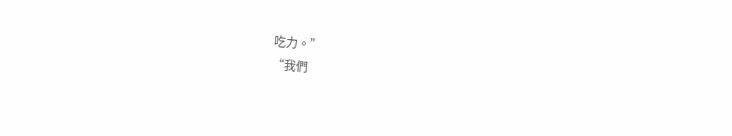吃力。”
“我們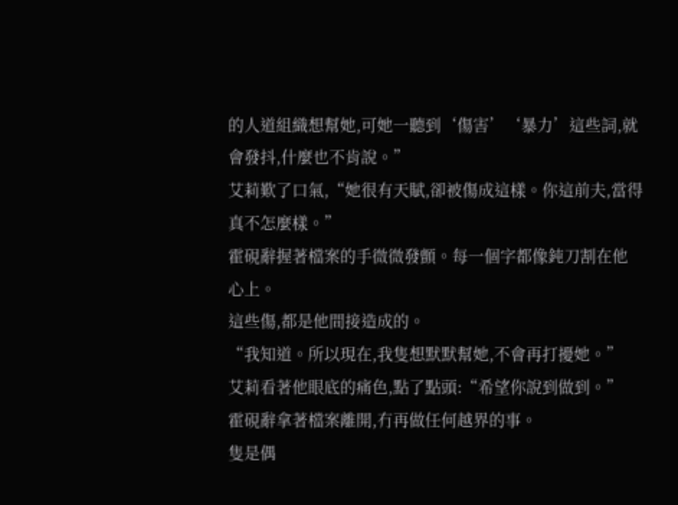的人道組織想幫她,可她一聽到‘傷害’‘暴力’這些詞,就會發抖,什麼也不肯說。”
艾莉歎了口氣,“她很有天賦,卻被傷成這樣。你這前夫,當得真不怎麼樣。”
霍硯辭握著檔案的手微微發顫。每一個字都像鈍刀割在他心上。
這些傷,都是他間接造成的。
“我知道。所以現在,我隻想默默幫她,不會再打擾她。”
艾莉看著他眼底的痛色,點了點頭:“希望你說到做到。”
霍硯辭拿著檔案離開,冇再做任何越界的事。
隻是偶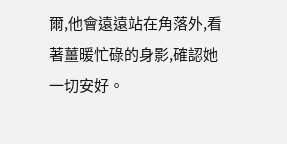爾,他會遠遠站在角落外,看著薑暖忙碌的身影,確認她一切安好。